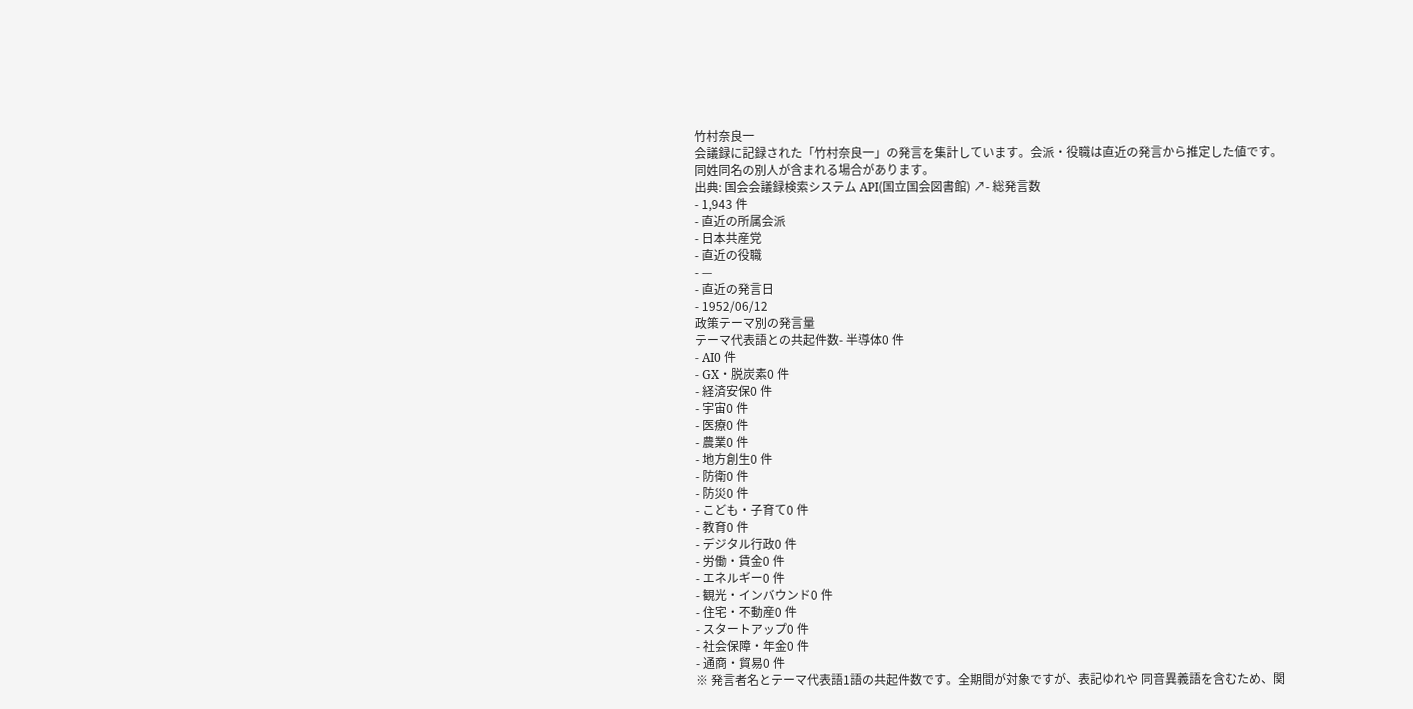竹村奈良一
会議録に記録された「竹村奈良一」の発言を集計しています。会派・役職は直近の発言から推定した値です。同姓同名の別人が含まれる場合があります。
出典: 国会会議録検索システム API(国立国会図書館) ↗- 総発言数
- 1,943 件
- 直近の所属会派
- 日本共産党
- 直近の役職
- —
- 直近の発言日
- 1952/06/12
政策テーマ別の発言量
テーマ代表語との共起件数- 半導体0 件
- AI0 件
- GX・脱炭素0 件
- 経済安保0 件
- 宇宙0 件
- 医療0 件
- 農業0 件
- 地方創生0 件
- 防衛0 件
- 防災0 件
- こども・子育て0 件
- 教育0 件
- デジタル行政0 件
- 労働・賃金0 件
- エネルギー0 件
- 観光・インバウンド0 件
- 住宅・不動産0 件
- スタートアップ0 件
- 社会保障・年金0 件
- 通商・貿易0 件
※ 発言者名とテーマ代表語1語の共起件数です。全期間が対象ですが、表記ゆれや 同音異義語を含むため、関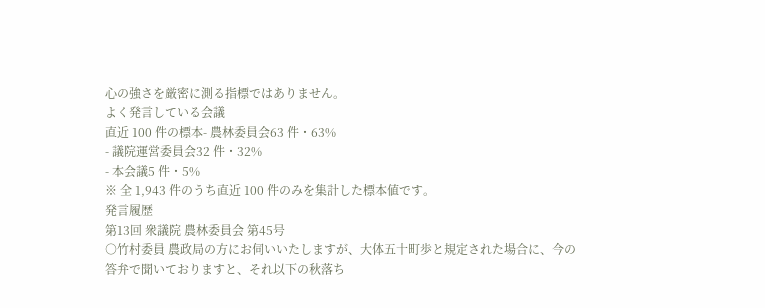心の強さを厳密に測る指標ではありません。
よく発言している会議
直近 100 件の標本- 農林委員会63 件・63%
- 議院運営委員会32 件・32%
- 本会議5 件・5%
※ 全 1,943 件のうち直近 100 件のみを集計した標本値です。
発言履歴
第13回 衆議院 農林委員会 第45号
○竹村委員 農政局の方にお伺いいたしますが、大体五十町歩と規定された場合に、今の答弁で聞いておりますと、それ以下の秋落ち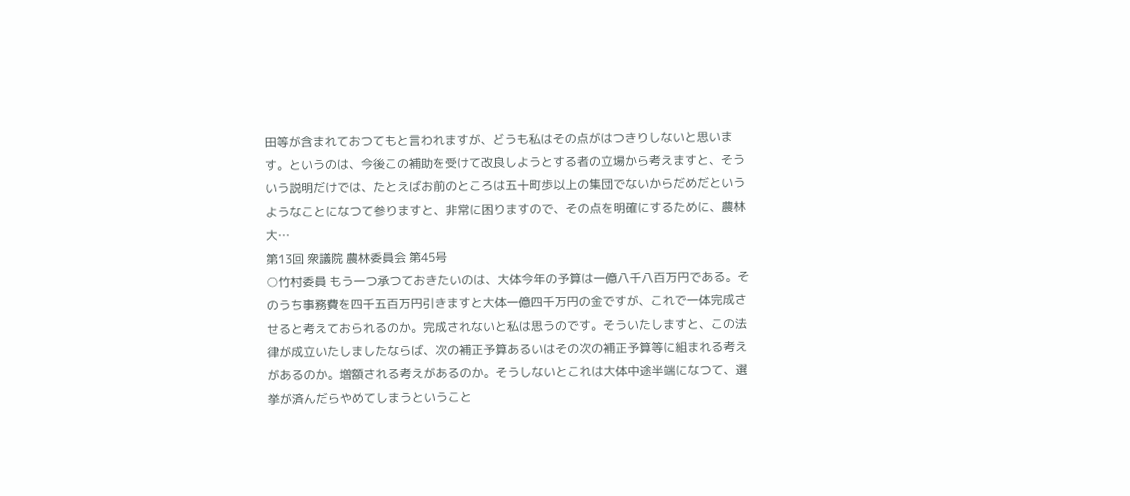田等が含まれておつてもと言われますが、どうも私はその点がはつきりしないと思います。というのは、今後この補助を受けて改良しようとする者の立場から考えますと、そういう説明だけでは、たとえばお前のところは五十町歩以上の集団でないからだめだというようなことになつて参りますと、非常に困りますので、その点を明確にするために、農林大…
第13回 衆議院 農林委員会 第45号
○竹村委員 もう一つ承つておきたいのは、大体今年の予算は一億八千八百万円である。そのうち事務費を四千五百万円引きますと大体一億四千万円の金ですが、これで一体完成させると考えておられるのか。完成されないと私は思うのです。そういたしますと、この法律が成立いたしましたならば、次の補正予算あるいはその次の補正予算等に組まれる考えがあるのか。増額される考えがあるのか。そうしないとこれは大体中途半端になつて、選挙が済んだらやめてしまうということ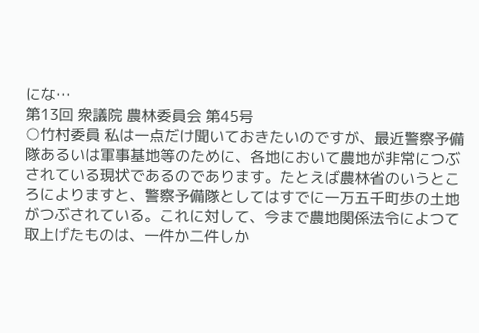にな…
第13回 衆議院 農林委員会 第45号
○竹村委員 私は一点だけ聞いておきたいのですが、最近警察予備隊あるいは軍事基地等のために、各地において農地が非常につぶされている現状であるのであります。たとえば農林省のいうところによりますと、警察予備隊としてはすでに一万五千町歩の土地がつぶされている。これに対して、今まで農地関係法令によつて取上げたものは、一件か二件しか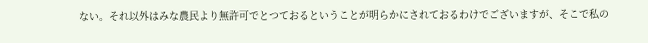ない。それ以外はみな農民より無許可でとつておるということが明らかにされておるわけでございますが、そこで私の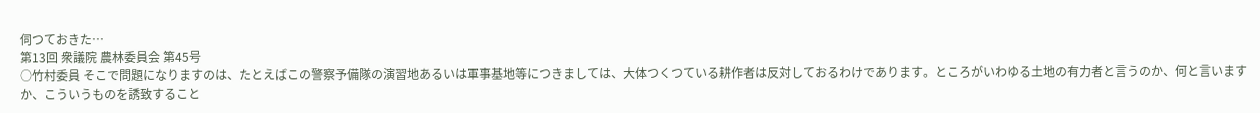伺つておきた…
第13回 衆議院 農林委員会 第45号
○竹村委員 そこで問題になりますのは、たとえばこの警察予備隊の演習地あるいは軍事基地等につきましては、大体つくつている耕作者は反対しておるわけであります。ところがいわゆる土地の有力者と言うのか、何と言いますか、こういうものを誘致すること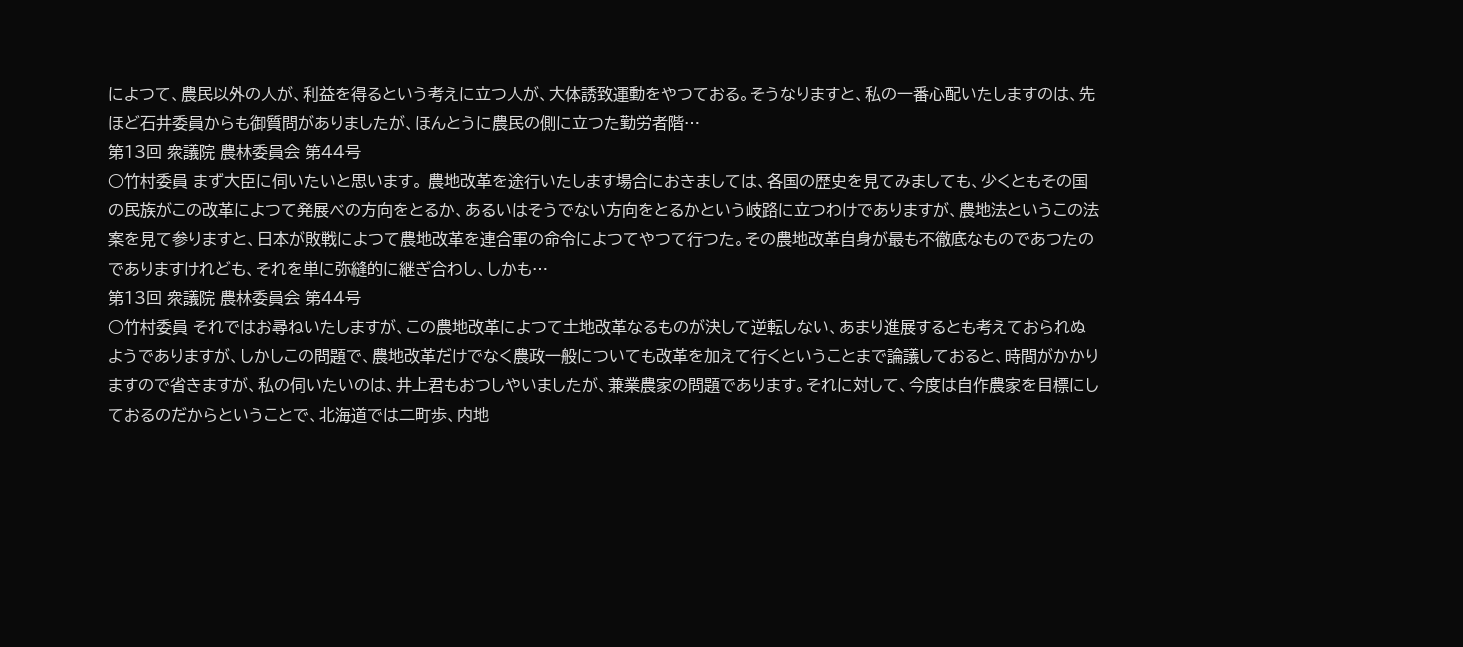によつて、農民以外の人が、利益を得るという考えに立つ人が、大体誘致運動をやつておる。そうなりますと、私の一番心配いたしますのは、先ほど石井委員からも御質問がありましたが、ほんとうに農民の側に立つた勤労者階…
第13回 衆議院 農林委員会 第44号
○竹村委員 まず大臣に伺いたいと思います。 農地改革を途行いたします場合におきましては、各国の歴史を見てみましても、少くともその国の民族がこの改革によつて発展べの方向をとるか、あるいはそうでない方向をとるかという岐路に立つわけでありますが、農地法というこの法案を見て参りますと、日本が敗戦によつて農地改革を連合軍の命令によつてやつて行つた。その農地改革自身が最も不徹底なものであつたのでありますけれども、それを単に弥縫的に継ぎ合わし、しかも…
第13回 衆議院 農林委員会 第44号
○竹村委員 それではお尋ねいたしますが、この農地改革によつて土地改革なるものが決して逆転しない、あまり進展するとも考えておられぬようでありますが、しかしこの問題で、農地改革だけでなく農政一般についても改革を加えて行くということまで論議しておると、時間がかかりますので省きますが、私の伺いたいのは、井上君もおつしやいましたが、兼業農家の問題であります。それに対して、今度は自作農家を目標にしておるのだからということで、北海道では二町歩、内地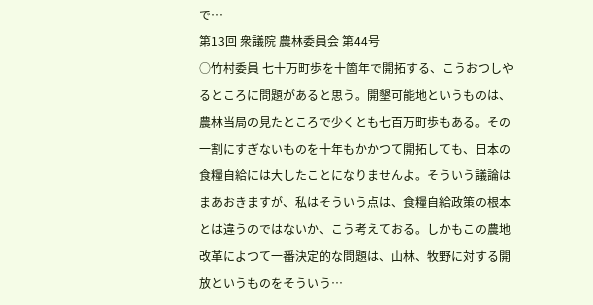で…
第13回 衆議院 農林委員会 第44号
○竹村委員 七十万町歩を十箇年で開拓する、こうおつしやるところに問題があると思う。開墾可能地というものは、農林当局の見たところで少くとも七百万町歩もある。その一割にすぎないものを十年もかかつて開拓しても、日本の食糧自給には大したことになりませんよ。そういう議論はまあおきますが、私はそういう点は、食糧自給政策の根本とは違うのではないか、こう考えておる。しかもこの農地改革によつて一番決定的な問題は、山林、牧野に対する開放というものをそういう…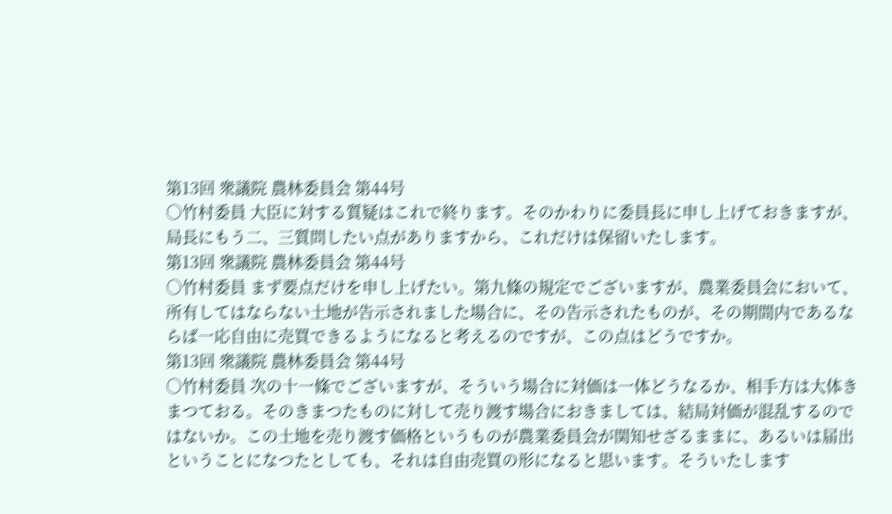第13回 衆議院 農林委員会 第44号
○竹村委員 大臣に対する質疑はこれで終ります。そのかわりに委員長に申し上げておきますが、局長にもう二、三質問したい点がありますから、これだけは保留いたします。
第13回 衆議院 農林委員会 第44号
○竹村委員 まず要点だけを申し上げたい。第九條の規定でございますが、農業委員会において、所有してはならない土地が告示されました場合に、その告示されたものが、その期間内であるならば一応自由に売買できるようになると考えるのですが、この点はどうですか。
第13回 衆議院 農林委員会 第44号
○竹村委員 次の十一條でございますが、そういう場合に対価は一体どうなるか、相手方は大体きまつておる。そのきまつたものに対して売り渡す場合におきましては、結局対価が混乱するのではないか。この土地を売り渡す価格というものが農業委員会が関知せざるままに、あるいは届出ということになつたとしても、それは自由売買の形になると思います。そういたします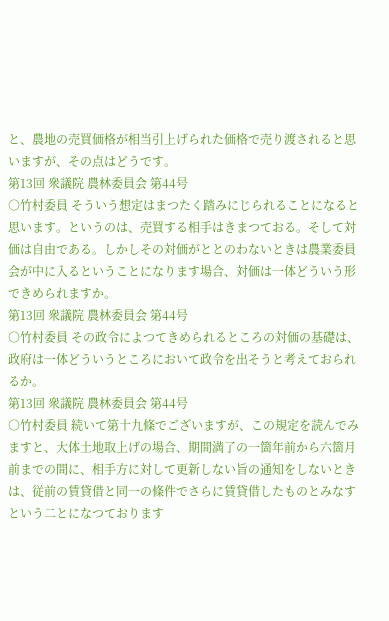と、農地の売買価格が相当引上げられた価格で売り渡されると思いますが、その点はどうです。
第13回 衆議院 農林委員会 第44号
○竹村委員 そういう想定はまつたく踏みにじられることになると思います。というのは、売買する相手はきまつておる。そして対価は自由である。しかしその対価がととのわないときは農業委員会が中に入るということになります場合、対価は一体どういう形できめられますか。
第13回 衆議院 農林委員会 第44号
○竹村委員 その政令によつてきめられるところの対価の基礎は、政府は一体どういうところにおいて政令を出そうと考えておられるか。
第13回 衆議院 農林委員会 第44号
○竹村委員 続いて第十九條でございますが、この規定を読んでみますと、大体土地取上げの場合、期間満了の一箇年前から六箇月前までの間に、相手方に対して更新しない旨の通知をしないときは、従前の賃貸借と同一の條件でさらに賃貸借したものとみなすという二とになつております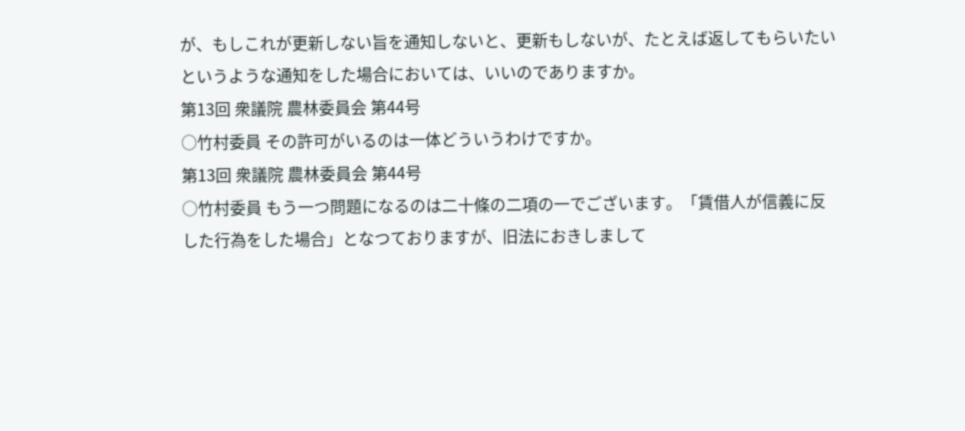が、もしこれが更新しない旨を通知しないと、更新もしないが、たとえば返してもらいたいというような通知をした場合においては、いいのでありますか。
第13回 衆議院 農林委員会 第44号
○竹村委員 その許可がいるのは一体どういうわけですか。
第13回 衆議院 農林委員会 第44号
○竹村委員 もう一つ問題になるのは二十條の二項の一でございます。「賃借人が信義に反した行為をした場合」となつておりますが、旧法におきしまして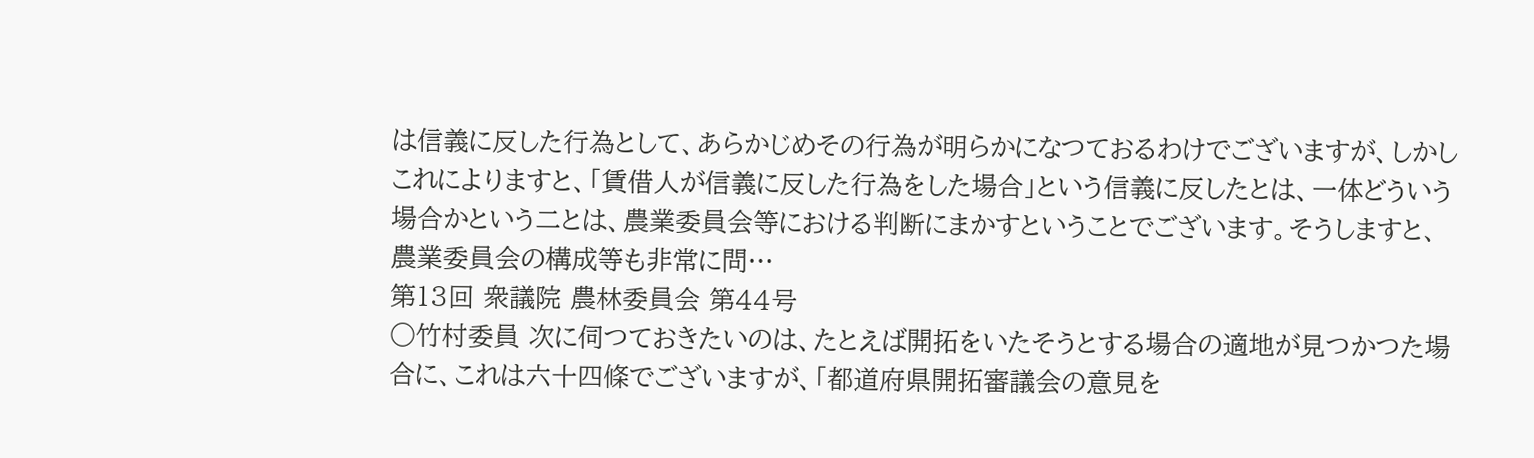は信義に反した行為として、あらかじめその行為が明らかになつておるわけでございますが、しかしこれによりますと、「賃借人が信義に反した行為をした場合」という信義に反したとは、一体どういう場合かという二とは、農業委員会等における判断にまかすということでございます。そうしますと、農業委員会の構成等も非常に問…
第13回 衆議院 農林委員会 第44号
○竹村委員 次に伺つておきたいのは、たとえば開拓をいたそうとする場合の適地が見つかつた場合に、これは六十四條でございますが、「都道府県開拓審議会の意見を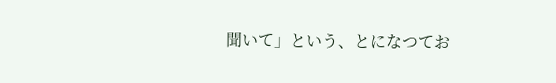聞いて」という、とになつてお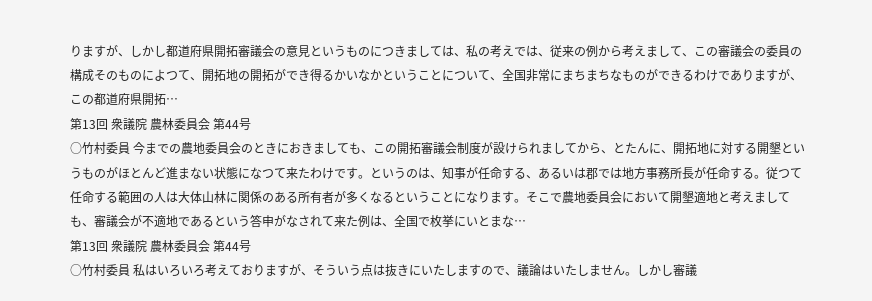りますが、しかし都道府県開拓審議会の意見というものにつきましては、私の考えでは、従来の例から考えまして、この審議会の委員の構成そのものによつて、開拓地の開拓ができ得るかいなかということについて、全国非常にまちまちなものができるわけでありますが、この都道府県開拓…
第13回 衆議院 農林委員会 第44号
○竹村委員 今までの農地委員会のときにおきましても、この開拓審議会制度が設けられましてから、とたんに、開拓地に対する開墾というものがほとんど進まない状態になつて来たわけです。というのは、知事が任命する、あるいは郡では地方事務所長が任命する。従つて任命する範囲の人は大体山林に関係のある所有者が多くなるということになります。そこで農地委員会において開墾適地と考えましても、審議会が不適地であるという答申がなされて来た例は、全国で枚挙にいとまな…
第13回 衆議院 農林委員会 第44号
○竹村委員 私はいろいろ考えておりますが、そういう点は抜きにいたしますので、議論はいたしません。しかし審議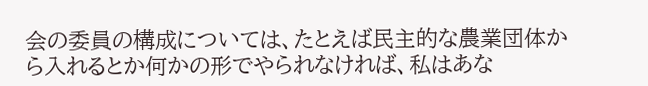会の委員の構成については、たとえば民主的な農業団体から入れるとか何かの形でやられなければ、私はあな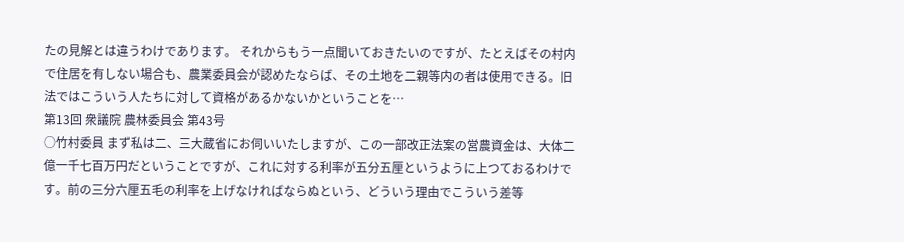たの見解とは違うわけであります。 それからもう一点聞いておきたいのですが、たとえばその村内で住居を有しない場合も、農業委員会が認めたならば、その土地を二親等内の者は使用できる。旧法ではこういう人たちに対して資格があるかないかということを…
第13回 衆議院 農林委員会 第43号
○竹村委員 まず私は二、三大蔵省にお伺いいたしますが、この一部改正法案の営農資金は、大体二億一千七百万円だということですが、これに対する利率が五分五厘というように上つておるわけです。前の三分六厘五毛の利率を上げなければならぬという、どういう理由でこういう差等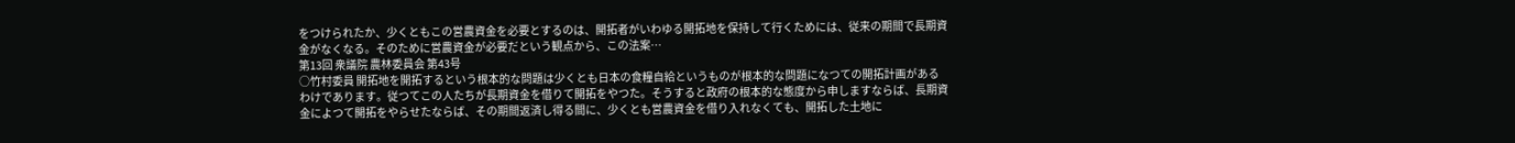をつけられたか、少くともこの営農資金を必要とするのは、開拓者がいわゆる開拓地を保持して行くためには、従来の期間で長期資金がなくなる。そのために営農資金が必要だという観点から、この法案…
第13回 衆議院 農林委員会 第43号
○竹村委員 開拓地を開拓するという根本的な問題は少くとも日本の食糧自給というものが根本的な問題になつての開拓計画があるわけであります。従つてこの人たちが長期資金を借りて開拓をやつた。そうすると政府の根本的な態度から申しますならば、長期資金によつて開拓をやらせたならば、その期間返済し得る間に、少くとも営農資金を借り入れなくても、開拓した土地に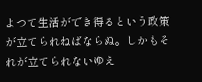よつて生活ができ得るという政策が立てられねばならぬ。しかもそれが立てられないゆえ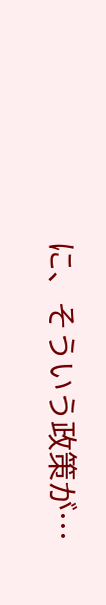に、そういう政策が…